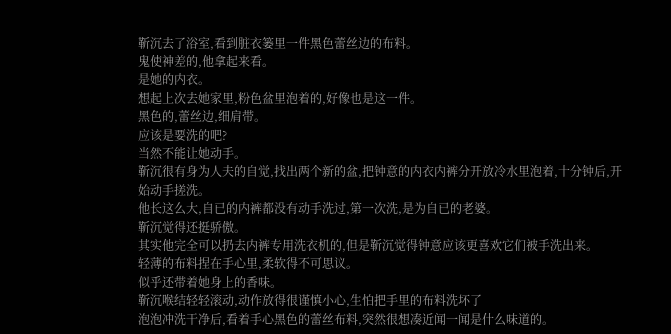靳沉去了浴室,看到脏衣篓里一件黑色蕾丝边的布料。
鬼使神差的,他拿起来看。
是她的内衣。
想起上次去她家里,粉色盆里泡着的,好像也是这一件。
黑色的,蕾丝边,细肩带。
应该是要洗的吧?
当然不能让她动手。
靳沉很有身为人夫的自觉,找出两个新的盆,把钟意的内衣内裤分开放冷水里泡着,十分钟后,开始动手搓洗。
他长这么大,自已的内裤都没有动手洗过,第一次洗,是为自已的老婆。
靳沉觉得还挺骄傲。
其实他完全可以扔去内裤专用洗衣机的,但是靳沉觉得钟意应该更喜欢它们被手洗出来。
轻薄的布料捏在手心里,柔软得不可思议。
似乎还带着她身上的香味。
靳沉喉结轻轻滚动,动作放得很谨慎小心,生怕把手里的布料洗坏了
泡泡冲洗干净后,看着手心黑色的蕾丝布料,突然很想凑近闻一闻是什么味道的。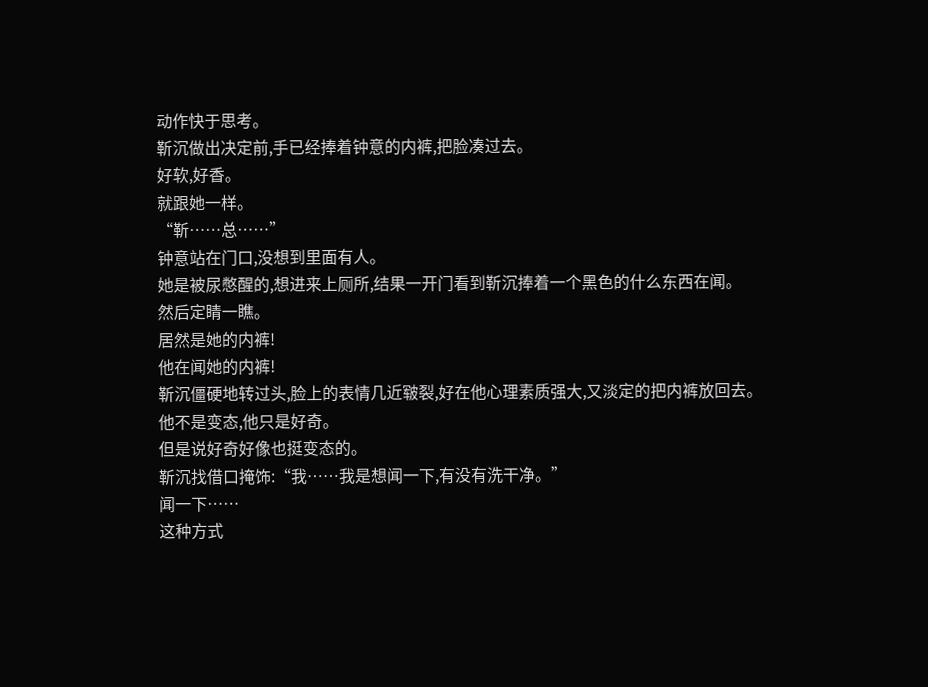动作快于思考。
靳沉做出决定前,手已经捧着钟意的内裤,把脸凑过去。
好软,好香。
就跟她一样。
“靳……总……”
钟意站在门口,没想到里面有人。
她是被尿憋醒的,想进来上厕所,结果一开门看到靳沉捧着一个黑色的什么东西在闻。
然后定睛一瞧。
居然是她的内裤!
他在闻她的内裤!
靳沉僵硬地转过头,脸上的表情几近皲裂,好在他心理素质强大,又淡定的把内裤放回去。
他不是变态,他只是好奇。
但是说好奇好像也挺变态的。
靳沉找借口掩饰:“我……我是想闻一下,有没有洗干净。”
闻一下……
这种方式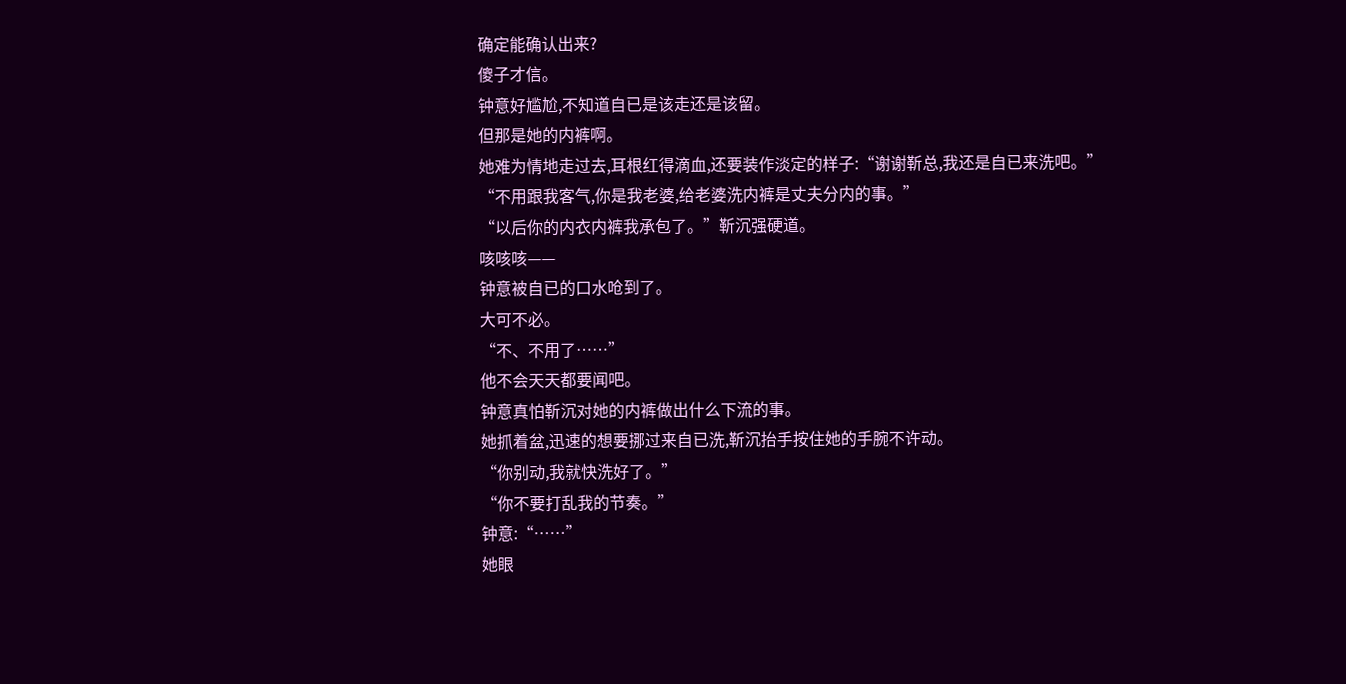确定能确认出来?
傻子才信。
钟意好尴尬,不知道自已是该走还是该留。
但那是她的内裤啊。
她难为情地走过去,耳根红得滴血,还要装作淡定的样子:“谢谢靳总,我还是自已来洗吧。”
“不用跟我客气,你是我老婆,给老婆洗内裤是丈夫分内的事。”
“以后你的内衣内裤我承包了。”靳沉强硬道。
咳咳咳——
钟意被自已的口水呛到了。
大可不必。
“不、不用了……”
他不会天天都要闻吧。
钟意真怕靳沉对她的内裤做出什么下流的事。
她抓着盆,迅速的想要挪过来自已洗,靳沉抬手按住她的手腕不许动。
“你别动,我就快洗好了。”
“你不要打乱我的节奏。”
钟意:“……”
她眼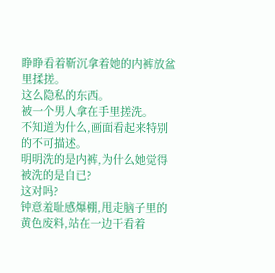睁睁看着靳沉拿着她的内裤放盆里揉搓。
这么隐私的东西。
被一个男人拿在手里搓洗。
不知道为什么,画面看起来特别的不可描述。
明明洗的是内裤,为什么她觉得被洗的是自已?
这对吗?
钟意羞耻感爆棚,甩走脑子里的黄色废料,站在一边干看着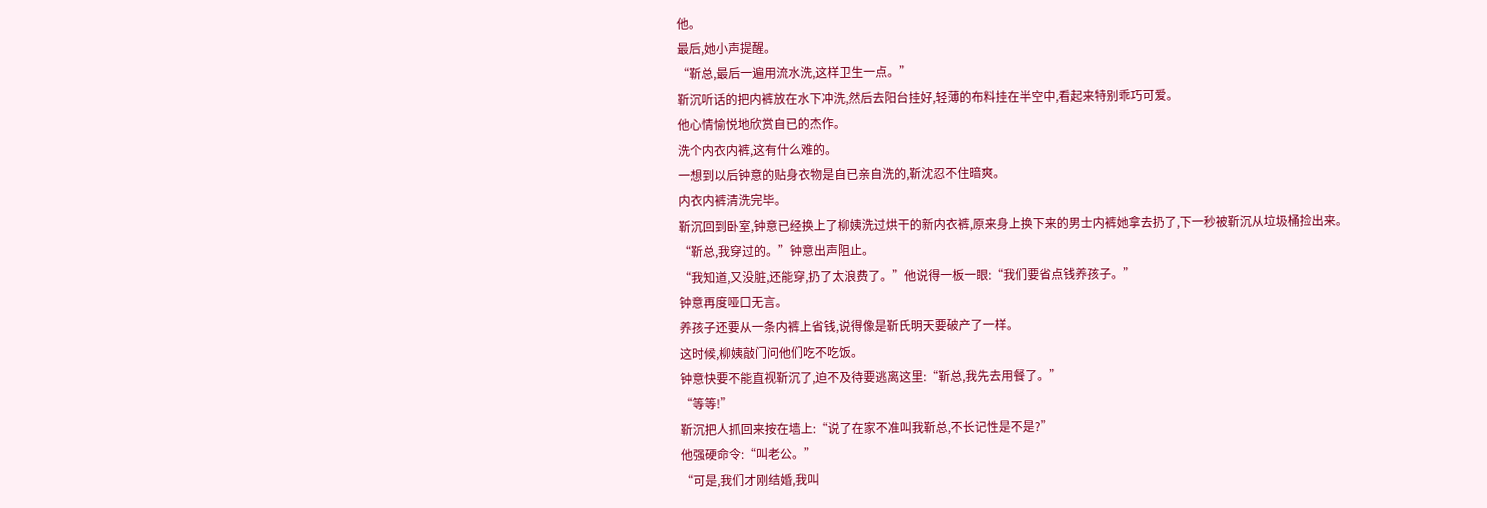他。
最后,她小声提醒。
“靳总,最后一遍用流水洗,这样卫生一点。”
靳沉听话的把内裤放在水下冲洗,然后去阳台挂好,轻薄的布料挂在半空中,看起来特别乖巧可爱。
他心情愉悦地欣赏自已的杰作。
洗个内衣内裤,这有什么难的。
一想到以后钟意的贴身衣物是自已亲自洗的,靳沈忍不住暗爽。
内衣内裤清洗完毕。
靳沉回到卧室,钟意已经换上了柳姨洗过烘干的新内衣裤,原来身上换下来的男士内裤她拿去扔了,下一秒被靳沉从垃圾桶捡出来。
“靳总,我穿过的。”钟意出声阻止。
“我知道,又没脏,还能穿,扔了太浪费了。”他说得一板一眼:“我们要省点钱养孩子。”
钟意再度哑口无言。
养孩子还要从一条内裤上省钱,说得像是靳氏明天要破产了一样。
这时候,柳姨敲门问他们吃不吃饭。
钟意快要不能直视靳沉了,迫不及待要逃离这里:“靳总,我先去用餐了。”
“等等!”
靳沉把人抓回来按在墙上:“说了在家不准叫我靳总,不长记性是不是?”
他强硬命令:“叫老公。”
“可是,我们才刚结婚,我叫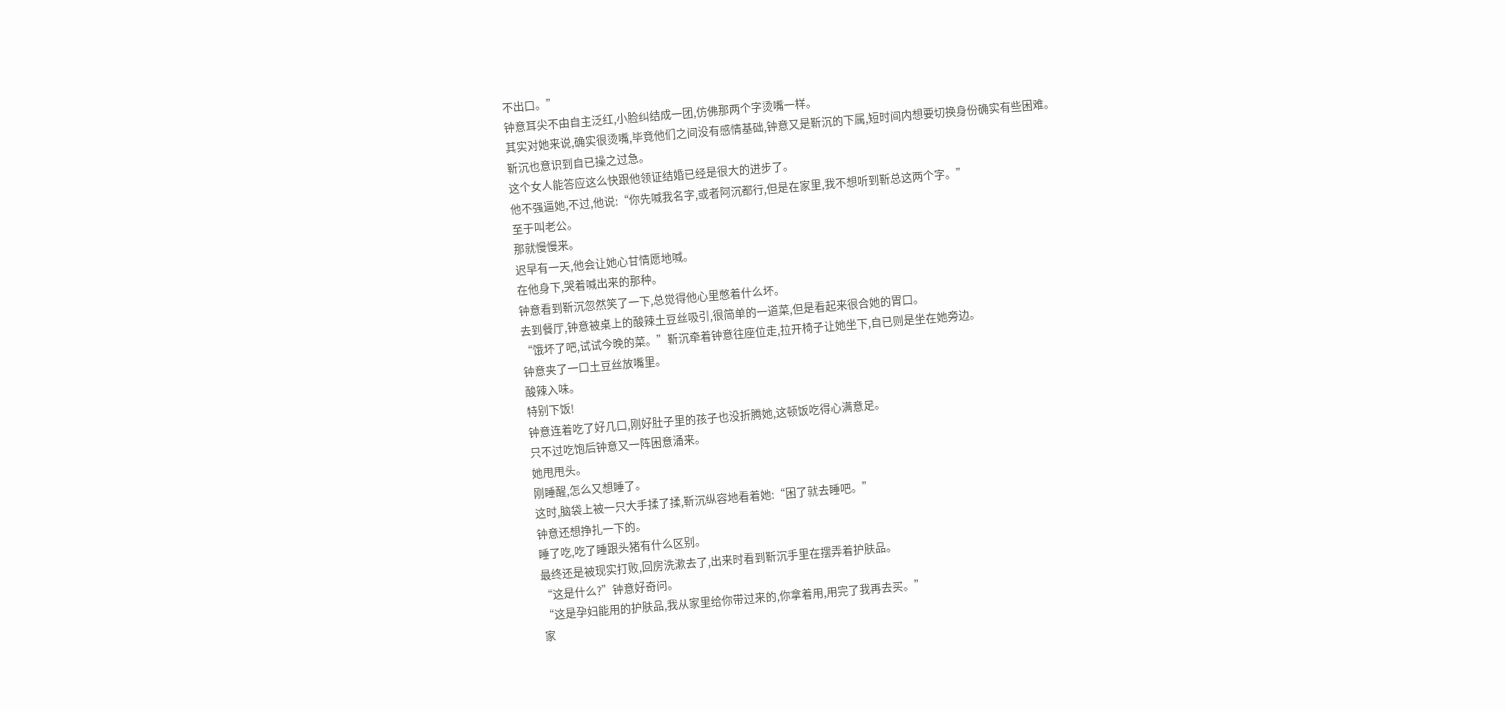不出口。”
钟意耳尖不由自主泛红,小脸纠结成一团,仿佛那两个字烫嘴一样。
其实对她来说,确实很烫嘴,毕竟他们之间没有感情基础,钟意又是靳沉的下属,短时间内想要切换身份确实有些困难。
靳沉也意识到自已操之过急。
这个女人能答应这么快跟他领证结婚已经是很大的进步了。
他不强逼她,不过,他说:“你先喊我名字,或者阿沉都行,但是在家里,我不想听到靳总这两个字。”
至于叫老公。
那就慢慢来。
迟早有一天,他会让她心甘情愿地喊。
在他身下,哭着喊出来的那种。
钟意看到靳沉忽然笑了一下,总觉得他心里憋着什么坏。
去到餐厅,钟意被桌上的酸辣土豆丝吸引,很简单的一道菜,但是看起来很合她的胃口。
“饿坏了吧,试试今晚的菜。”靳沉牵着钟意往座位走,拉开椅子让她坐下,自已则是坐在她旁边。
钟意夹了一口土豆丝放嘴里。
酸辣入味。
特别下饭!
钟意连着吃了好几口,刚好肚子里的孩子也没折腾她,这顿饭吃得心满意足。
只不过吃饱后钟意又一阵困意涌来。
她甩甩头。
刚睡醒,怎么又想睡了。
这时,脑袋上被一只大手揉了揉,靳沉纵容地看着她:“困了就去睡吧。”
钟意还想挣扎一下的。
睡了吃,吃了睡跟头猪有什么区别。
最终还是被现实打败,回房洗漱去了,出来时看到靳沉手里在摆弄着护肤品。
“这是什么?”钟意好奇问。
“这是孕妇能用的护肤品,我从家里给你带过来的,你拿着用,用完了我再去买。”
家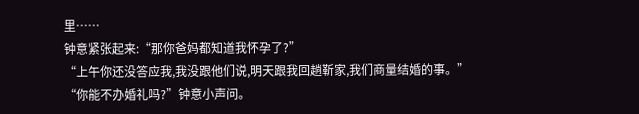里……
钟意紧张起来:“那你爸妈都知道我怀孕了?”
“上午你还没答应我,我没跟他们说,明天跟我回趟靳家,我们商量结婚的事。”
“你能不办婚礼吗?”钟意小声问。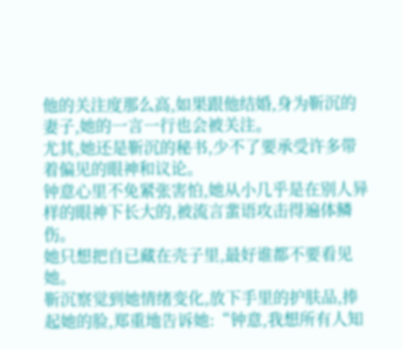他的关注度那么高,如果跟他结婚,身为靳沉的妻子,她的一言一行也会被关注。
尤其,她还是靳沉的秘书,少不了要承受许多带着偏见的眼神和议论。
钟意心里不免紧张害怕,她从小几乎是在别人异样的眼神下长大的,被流言蜚语攻击得遍体鳞伤。
她只想把自已藏在壳子里,最好谁都不要看见她。
靳沉察觉到她情绪变化,放下手里的护肤品,捧起她的脸,郑重地告诉她:“钟意,我想所有人知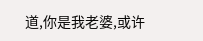道,你是我老婆,或许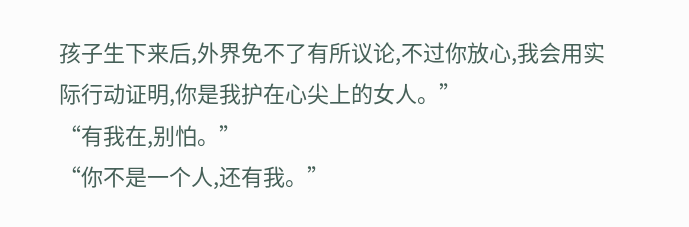孩子生下来后,外界免不了有所议论,不过你放心,我会用实际行动证明,你是我护在心尖上的女人。”
“有我在,别怕。”
“你不是一个人,还有我。”